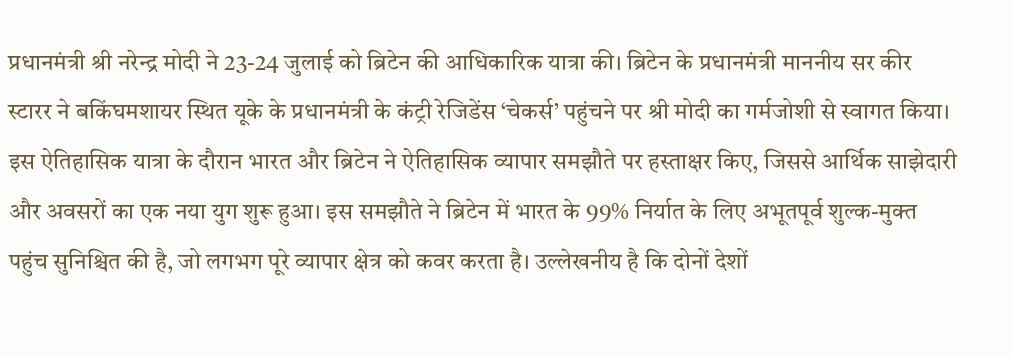प्रधानमंत्री श्री नरेन्द्र मोदी ने 23-24 जुलाई को ब्रिटेन की आधिकारिक यात्रा की। ब्रिटेन के प्रधानमंत्री माननीय सर कीर स्टारर ने बकिंघमशायर स्थित यूके के प्रधानमंत्री के कंट्री रेजिडेंस ‘चेकर्स’ पहुंचने पर श्री मोदी का गर्मजोशी से स्वागत किया। इस ऐतिहासिक यात्रा के दौरान भारत और ब्रिटेन ने ऐतिहासिक व्यापार समझौते पर हस्ताक्षर किए, जिससे आर्थिक साझेदारी और अवसरों का एक नया युग शुरू हुआ। इस समझौते ने ब्रिटेन में भारत के 99% निर्यात के लिए अभूतपूर्व शुल्क-मुक्त पहुंच सुनिश्चित की है, जो लगभग पूरे व्यापार क्षेत्र को कवर करता है। उल्लेखनीय है कि दोनों देशों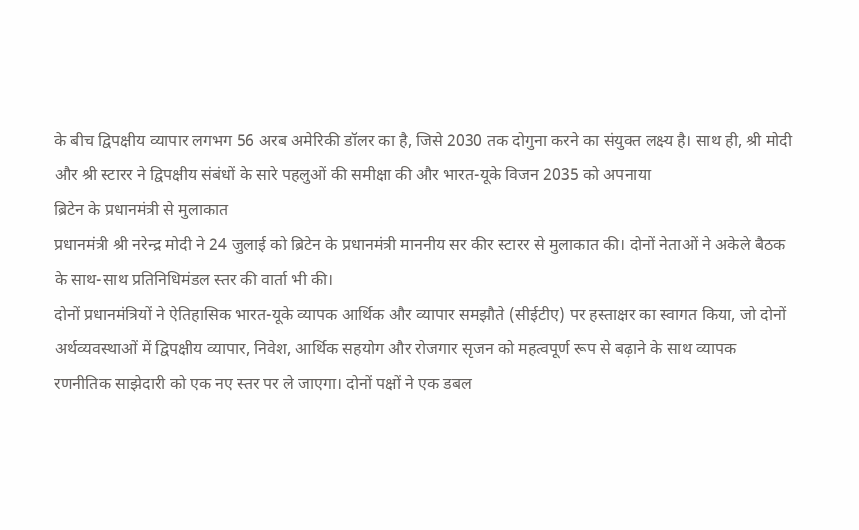के बीच द्विपक्षीय व्यापार लगभग 56 अरब अमेरिकी डॉलर का है, जिसे 2030 तक दोगुना करने का संयुक्त लक्ष्य है। साथ ही, श्री मोदी और श्री स्टारर ने द्विपक्षीय संबंधों के सारे पहलुओं की समीक्षा की और भारत-यूके विजन 2035 को अपनाया
ब्रिटेन के प्रधानमंत्री से मुलाकात
प्रधानमंत्री श्री नरेन्द्र मोदी ने 24 जुलाई को ब्रिटेन के प्रधानमंत्री माननीय सर कीर स्टारर से मुलाकात की। दोनों नेताओं ने अकेले बैठक के साथ-साथ प्रतिनिधिमंडल स्तर की वार्ता भी की।
दोनों प्रधानमंत्रियों ने ऐतिहासिक भारत-यूके व्यापक आर्थिक और व्यापार समझौते (सीईटीए) पर हस्ताक्षर का स्वागत किया, जो दोनों अर्थव्यवस्थाओं में द्विपक्षीय व्यापार, निवेश, आर्थिक सहयोग और रोजगार सृजन को महत्वपूर्ण रूप से बढ़ाने के साथ व्यापक रणनीतिक साझेदारी को एक नए स्तर पर ले जाएगा। दोनों पक्षों ने एक डबल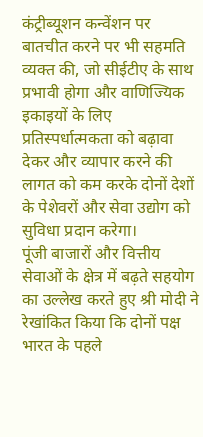कंट्रीब्यूशन कन्वेंशन पर बातचीत करने पर भी सहमति व्यक्त की, जो सीईटीए के साथ प्रभावी होगा और वाणिज्यिक इकाइयों के लिए प्रतिस्पर्धात्मकता को बढ़ावा देकर और व्यापार करने की लागत को कम करके दोनों देशों के पेशेवरों और सेवा उद्योग को सुविधा प्रदान करेगा।
पूंजी बाजारों और वित्तीय सेवाओं के क्षेत्र में बढ़ते सहयोग का उल्लेख करते हुए श्री मोदी ने रेखांकित किया कि दोनों पक्ष भारत के पहले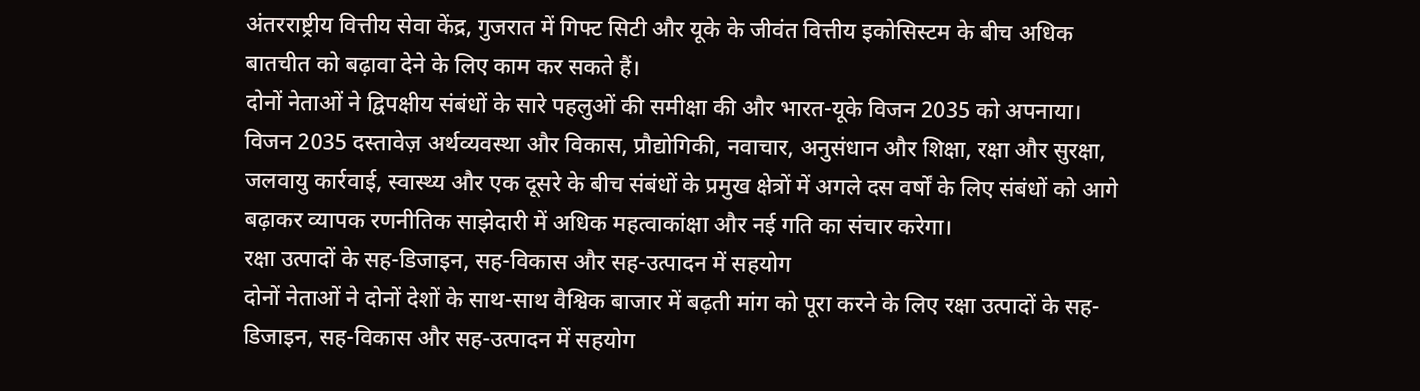अंतरराष्ट्रीय वित्तीय सेवा केंद्र, गुजरात में गिफ्ट सिटी और यूके के जीवंत वित्तीय इकोसिस्टम के बीच अधिक बातचीत को बढ़ावा देने के लिए काम कर सकते हैं।
दोनों नेताओं ने द्विपक्षीय संबंधों के सारे पहलुओं की समीक्षा की और भारत-यूके विजन 2035 को अपनाया। विजन 2035 दस्तावेज़ अर्थव्यवस्था और विकास, प्रौद्योगिकी, नवाचार, अनुसंधान और शिक्षा, रक्षा और सुरक्षा, जलवायु कार्रवाई, स्वास्थ्य और एक दूसरे के बीच संबंधों के प्रमुख क्षेत्रों में अगले दस वर्षों के लिए संबंधों को आगे बढ़ाकर व्यापक रणनीतिक साझेदारी में अधिक महत्वाकांक्षा और नई गति का संचार करेगा।
रक्षा उत्पादों के सह-डिजाइन, सह-विकास और सह-उत्पादन में सहयोग
दोनों नेताओं ने दोनों देशों के साथ-साथ वैश्विक बाजार में बढ़ती मांग को पूरा करने के लिए रक्षा उत्पादों के सह-डिजाइन, सह-विकास और सह-उत्पादन में सहयोग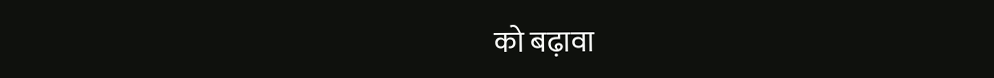को बढ़ावा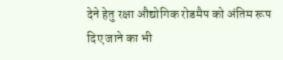देने हेतु रक्षा औद्योगिक रोडमैप को अंतिम रूप दिए जाने का भी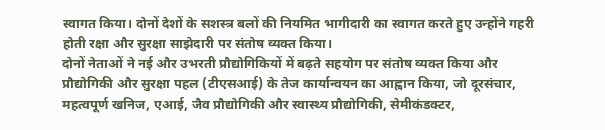स्वागत किया। दोनों देशों के सशस्त्र बलों की नियमित भागीदारी का स्वागत करते हुए उन्होंने गहरी होती रक्षा और सुरक्षा साझेदारी पर संतोष व्यक्त किया।
दोनों नेताओं ने नई और उभरती प्रौद्योगिकियों में बढ़ते सहयोग पर संतोष व्यक्त किया और प्रौद्योगिकी और सुरक्षा पहल (टीएसआई) के तेज कार्यान्वयन का आह्वान किया, जो दूरसंचार, महत्वपूर्ण खनिज, एआई, जैव प्रौद्योगिकी और स्वास्थ्य प्रौद्योगिकी, सेमीकंडक्टर,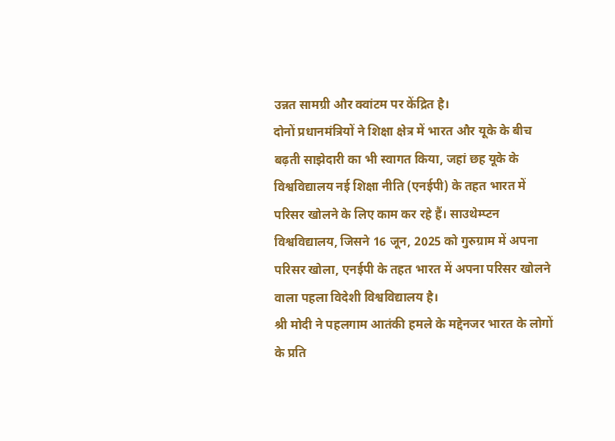उन्नत सामग्री और क्वांटम पर केंद्रित है।
दोनों प्रधानमंत्रियों ने शिक्षा क्षेत्र में भारत और यूके के बीच बढ़ती साझेदारी का भी स्वागत किया, जहां छह यूके के विश्वविद्यालय नई शिक्षा नीति (एनईपी) के तहत भारत में परिसर खोलने के लिए काम कर रहे हैं। साउथेम्प्टन विश्वविद्यालय, जिसने 16 जून, 2025 को गुरुग्राम में अपना परिसर खोला, एनईपी के तहत भारत में अपना परिसर खोलने वाला पहला विदेशी विश्वविद्यालय है।
श्री मोदी ने पहलगाम आतंकी हमले के मद्देनजर भारत के लोगों के प्रति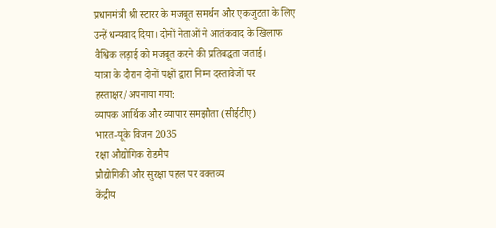प्रधानमंत्री श्री स्टारर के मजबूत समर्थन और एकजुटता के लिए उन्हें धन्यवाद दिया। दोनों नेताओं ने आतंकवाद के खिलाफ वैश्विक लड़ाई को मजबूत करने की प्रतिबद्धता जताई।
यात्रा के दौरान दोनों पक्षों द्वारा निम्न दस्तावेजों पर हस्ताक्षर/अपनाया गया:
व्यापक आर्थिक और व्यापार समझौता (सीईटीए)
भारत-यूके विजन 2035
रक्षा औद्योगिक रोडमैप
प्रौद्योगिकी और सुरक्षा पहल पर वक्तव्य
केंद्रीय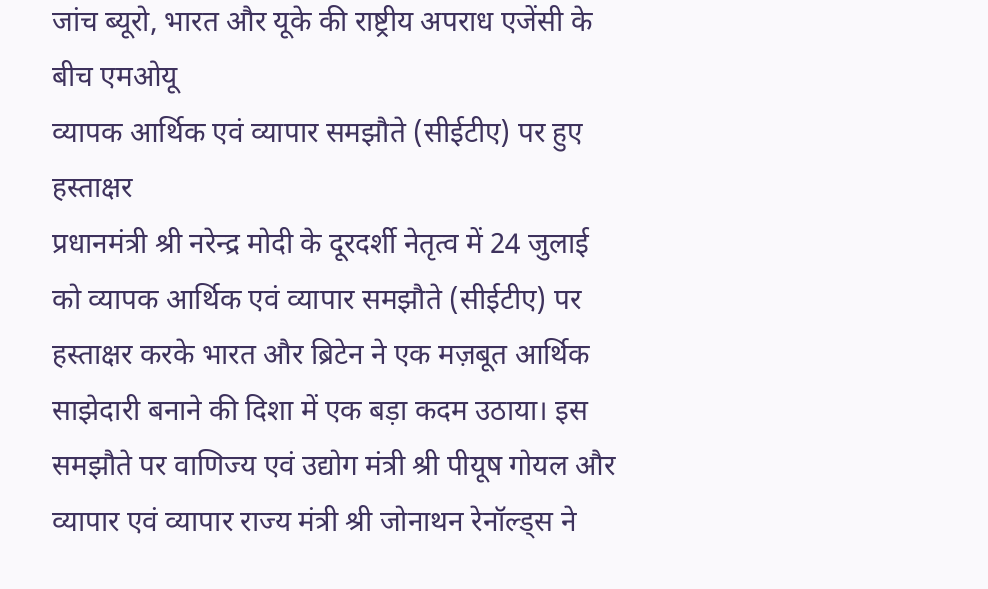जांच ब्यूरो, भारत और यूके की राष्ट्रीय अपराध एजेंसी के बीच एमओयू
व्यापक आर्थिक एवं व्यापार समझौते (सीईटीए) पर हुए हस्ताक्षर
प्रधानमंत्री श्री नरेन्द्र मोदी के दूरदर्शी नेतृत्व में 24 जुलाई को व्यापक आर्थिक एवं व्यापार समझौते (सीईटीए) पर हस्ताक्षर करके भारत और ब्रिटेन ने एक मज़बूत आर्थिक साझेदारी बनाने की दिशा में एक बड़ा कदम उठाया। इस समझौते पर वाणिज्य एवं उद्योग मंत्री श्री पीयूष गोयल और व्यापार एवं व्यापार राज्य मंत्री श्री जोनाथन रेनॉल्ड्स ने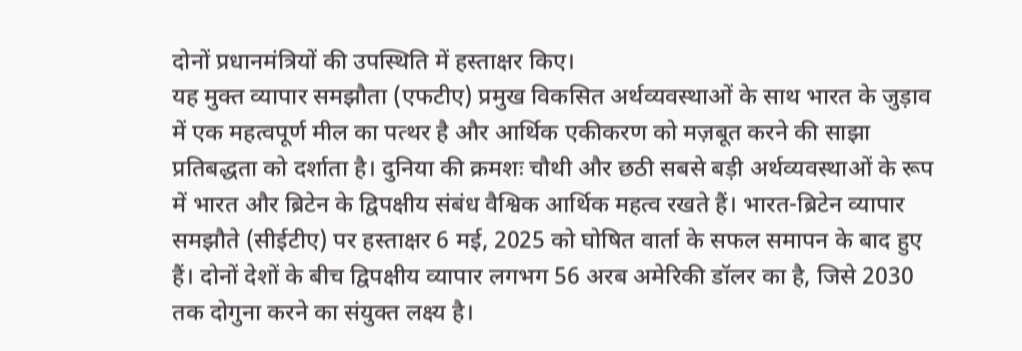दोनों प्रधानमंत्रियों की उपस्थिति में हस्ताक्षर किए।
यह मुक्त व्यापार समझौता (एफटीए) प्रमुख विकसित अर्थव्यवस्थाओं के साथ भारत के जुड़ाव में एक महत्वपूर्ण मील का पत्थर है और आर्थिक एकीकरण को मज़बूत करने की साझा प्रतिबद्धता को दर्शाता है। दुनिया की क्रमशः चौथी और छठी सबसे बड़ी अर्थव्यवस्थाओं के रूप में भारत और ब्रिटेन के द्विपक्षीय संबंध वैश्विक आर्थिक महत्व रखते हैं। भारत-ब्रिटेन व्यापार समझौते (सीईटीए) पर हस्ताक्षर 6 मई, 2025 को घोषित वार्ता के सफल समापन के बाद हुए हैं। दोनों देशों के बीच द्विपक्षीय व्यापार लगभग 56 अरब अमेरिकी डॉलर का है, जिसे 2030 तक दोगुना करने का संयुक्त लक्ष्य है।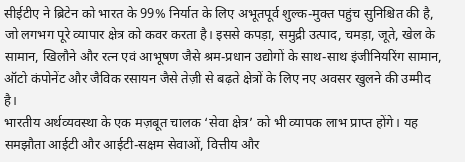सीईटीए ने ब्रिटेन को भारत के 99% निर्यात के लिए अभूतपूर्व शुल्क-मुक्त पहुंच सुनिश्चित की है, जो लगभग पूरे व्यापार क्षेत्र को कवर करता है। इससे कपड़ा, समुद्री उत्पाद, चमड़ा, जूते, खेल के सामान, खिलौने और रत्न एवं आभूषण जैसे श्रम-प्रधान उद्योगों के साथ-साथ इंजीनियरिंग सामान, ऑटो कंपोनेंट और जैविक रसायन जैसे तेज़ी से बढ़ते क्षेत्रों के लिए नए अवसर खुलने की उम्मीद है।
भारतीय अर्थव्यवस्था के एक मज़बूत चालक ‘सेवा क्षेत्र’ को भी व्यापक लाभ प्राप्त होंगे। यह समझौता आईटी और आईटी-सक्षम सेवाओं, वित्तीय और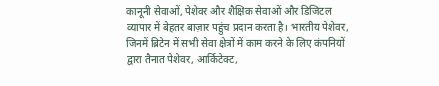कानूनी सेवाओं, पेशेवर और शैक्षिक सेवाओं और डिजिटल व्यापार में बेहतर बाज़ार पहुंच प्रदान करता है। भारतीय पेशेवर, जिनमें ब्रिटेन में सभी सेवा क्षेत्रों में काम करने के लिए कंपनियों द्वारा तैनात पेशेवर, आर्किटेक्ट,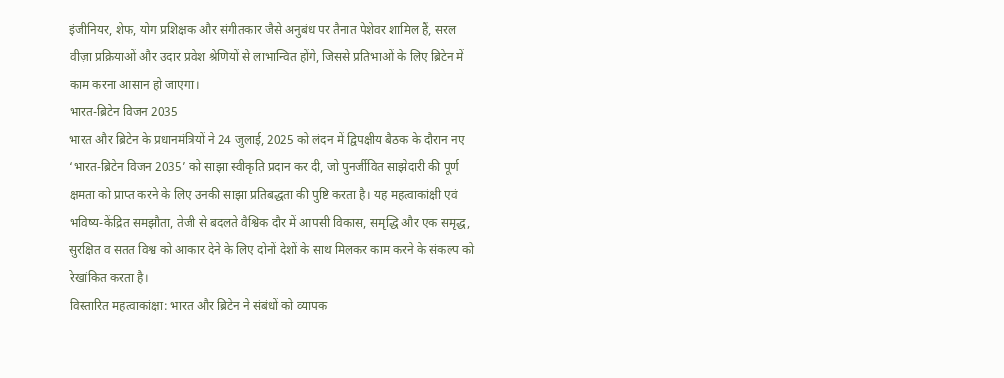इंजीनियर, शेफ, योग प्रशिक्षक और संगीतकार जैसे अनुबंध पर तैनात पेशेवर शामिल हैं, सरल वीज़ा प्रक्रियाओं और उदार प्रवेश श्रेणियों से लाभान्वित होंगे, जिससे प्रतिभाओं के लिए ब्रिटेन में काम करना आसान हो जाएगा।
भारत-ब्रिटेन विजन 2035
भारत और ब्रिटेन के प्रधानमंत्रियों ने 24 जुलाई, 2025 को लंदन में द्विपक्षीय बैठक के दौरान नए ‘भारत-ब्रिटेन विजन 2035’ को साझा स्वीकृति प्रदान कर दी, जो पुनर्जीवित साझेदारी की पूर्ण क्षमता को प्राप्त करने के लिए उनकी साझा प्रतिबद्धता की पुष्टि करता है। यह महत्वाकांक्षी एवं भविष्य-केंद्रित समझौता, तेजी से बदलते वैश्विक दौर में आपसी विकास, समृद्धि और एक समृद्ध, सुरक्षित व सतत विश्व को आकार देने के लिए दोनों देशों के साथ मिलकर काम करने के संकल्प को रेखांकित करता है।
विस्तारित महत्वाकांक्षा: भारत और ब्रिटेन ने संबंधों को व्यापक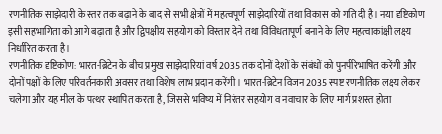रणनीतिक साझेदारी के स्तर तक बढ़ाने के बाद से सभी क्षेत्रों में महत्वपूर्ण साझेदारियों तथा विकास को गति दी है। नया दृष्टिकोण इसी सहभागिता को आगे बढ़ाता है और द्विपक्षीय सहयोग को विस्तार देने तथा विविधतापूर्ण बनाने के लिए महत्वाकांक्षी लक्ष्य निर्धारित करता है।
रणनीतिक दृष्टिकोण: भारत-ब्रिटेन के बीच प्रमुख साझेदारियां वर्ष 2035 तक दोनों देशों के संबंधों को पुनर्परिभाषित करेंगी और दोनों पक्षों के लिए परिवर्तनकारी अवसर तथा विशेष लाभ प्रदान करेंगी। भारत-ब्रिटेन विजन 2035 स्पष्ट रणनीतिक लक्ष्य लेकर चलेगा और यह मील के पत्थर स्थापित करता है, जिससे भविष्य में निरंतर सहयोग व नवाचार के लिए मार्ग प्रशस्त होता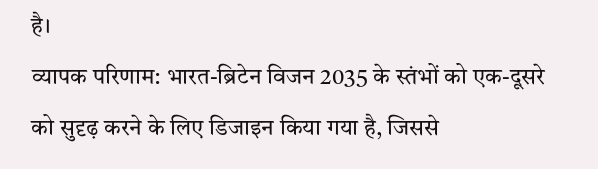है।
व्यापक परिणाम: भारत-ब्रिटेन विजन 2035 के स्तंभों को एक-दूसरे को सुदृढ़ करने के लिए डिजाइन किया गया है, जिससे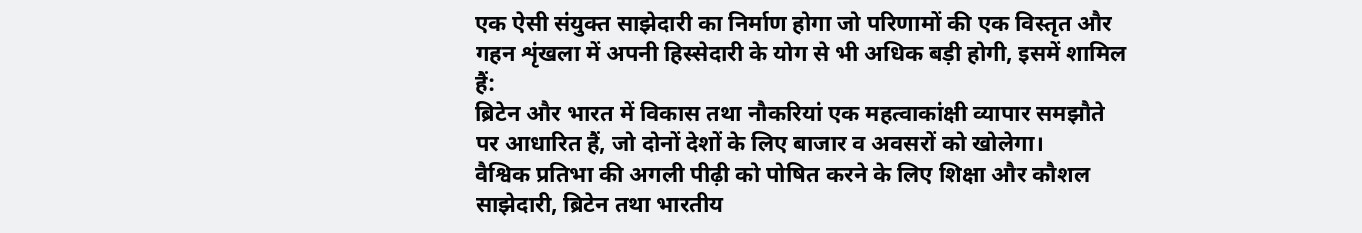एक ऐसी संयुक्त साझेदारी का निर्माण होगा जो परिणामों की एक विस्तृत और गहन शृंखला में अपनी हिस्सेदारी के योग से भी अधिक बड़ी होगी, इसमें शामिल हैं:
ब्रिटेन और भारत में विकास तथा नौकरियां एक महत्वाकांक्षी व्यापार समझौते पर आधारित हैं, जो दोनों देशों के लिए बाजार व अवसरों को खोलेगा।
वैश्विक प्रतिभा की अगली पीढ़ी को पोषित करने के लिए शिक्षा और कौशल साझेदारी, ब्रिटेन तथा भारतीय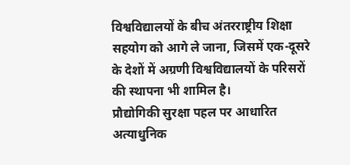विश्वविद्यालयों के बीच अंतरराष्ट्रीय शिक्षा सहयोग को आगे ले जाना, जिसमें एक-दूसरे के देशों में अग्रणी विश्वविद्यालयों के परिसरों की स्थापना भी शामिल है।
प्रौद्योगिकी सुरक्षा पहल पर आधारित अत्याधुनिक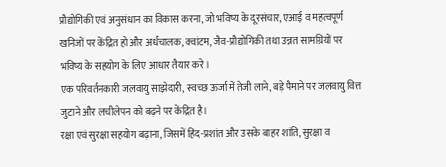प्रौद्योगिकी एवं अनुसंधान का विकास करना, जो भविष्य के दूरसंचार, एआई व महत्वपूर्ण खनिजों पर केंद्रित हो और अर्धचालक, क्वांटम, जैव-प्रौद्योगिकी तथा उन्नत सामग्रियों पर भविष्य के सहयोग के लिए आधार तैयार करे।
एक परिवर्तनकारी जलवायु साझेदारी, स्वच्छ ऊर्जा में तेजी लाने, बड़े पैमाने पर जलवायु वित्त जुटाने और लचीलेपन को बढ़ने पर केंद्रित है।
रक्षा एवं सुरक्षा सहयोग बढ़ाना, जिसमें हिंद-प्रशांत और उसके बाहर शांति, सुरक्षा व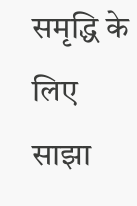समृद्धि के लिए साझा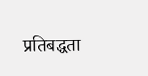प्रतिबद्धता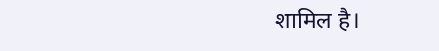शामिल है।